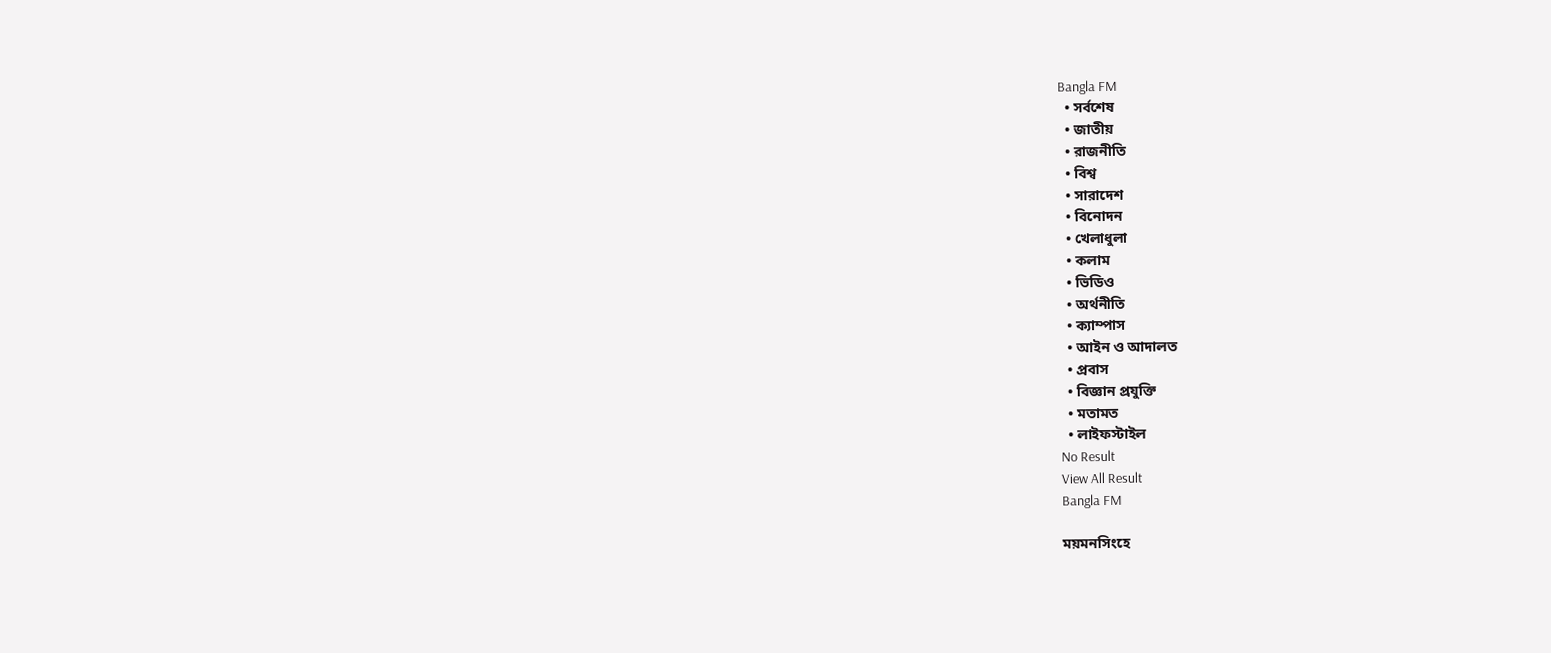Bangla FM
  • সর্বশেষ
  • জাতীয়
  • রাজনীতি
  • বিশ্ব
  • সারাদেশ
  • বিনোদন
  • খেলাধুলা
  • কলাম
  • ভিডিও
  • অর্থনীতি
  • ক্যাম্পাস
  • আইন ও আদালত
  • প্রবাস
  • বিজ্ঞান প্রযুক্তি
  • মতামত
  • লাইফস্টাইল
No Result
View All Result
Bangla FM

ময়মনসিংহে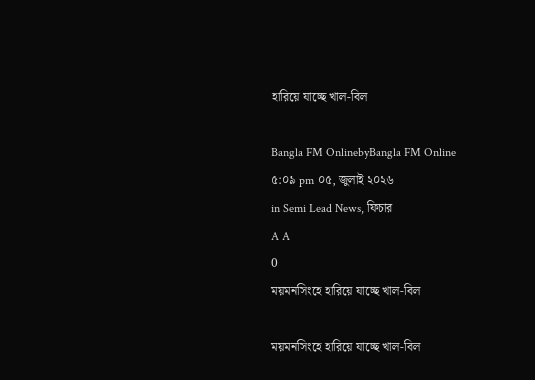হারিয়ে যাচ্ছে খাল-বিল

Bangla FM OnlinebyBangla FM Online
৫:০৯ pm ০৫, জুলাই ২০২৬
in Semi Lead News, ফিচার
A A
0
ময়মনসিংহে হারিয়ে যাচ্ছে খাল-বিল

ময়মনসিংহে হারিয়ে যাচ্ছে খাল-বিল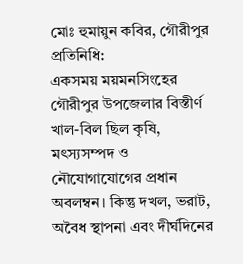মোঃ হুমায়ুন কবির, গৌরীপুর প্রতিনিধি:
একসময় ময়মনসিংহের গৌরীপুর উপজেলার বিস্তীর্ণ খাল-বিল ছিল কৃষি, মৎস্যসম্পদ ও নৌযোগাযোগের প্রধান অবলম্বন। কিন্তু দখল, ভরাট, অবৈধ স্থাপনা এবং দীর্ঘদিনের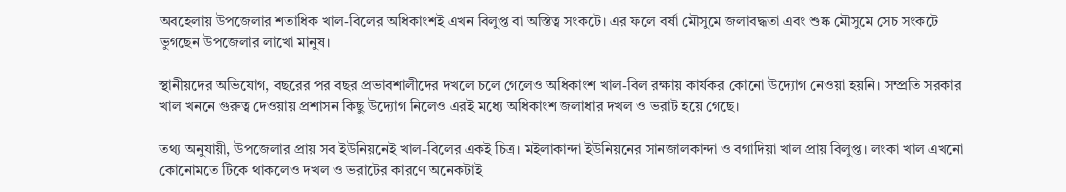অবহেলায় উপজেলার শতাধিক খাল-বিলের অধিকাংশই এখন বিলুপ্ত বা অস্তিত্ব সংকটে। এর ফলে বর্ষা মৌসুমে জলাবদ্ধতা এবং শুষ্ক মৌসুমে সেচ সংকটে ভুগছেন উপজেলার লাখো মানুষ।

স্থানীয়দের অভিযোগ, বছরের পর বছর প্রভাবশালীদের দখলে চলে গেলেও অধিকাংশ খাল-বিল রক্ষায় কার্যকর কোনো উদ্যোগ নেওয়া হয়নি। সম্প্রতি সরকার খাল খননে গুরুত্ব দেওয়ায় প্রশাসন কিছু উদ্যোগ নিলেও এরই মধ্যে অধিকাংশ জলাধার দখল ও ভরাট হয়ে গেছে।

তথ্য অনুযায়ী, উপজেলার প্রায় সব ইউনিয়নেই খাল-বিলের একই চিত্র। মইলাকান্দা ইউনিয়নের সানজালকান্দা ও বগাদিয়া খাল প্রায় বিলুপ্ত। লংকা খাল এখনো কোনোমতে টিকে থাকলেও দখল ও ভরাটের কারণে অনেকটাই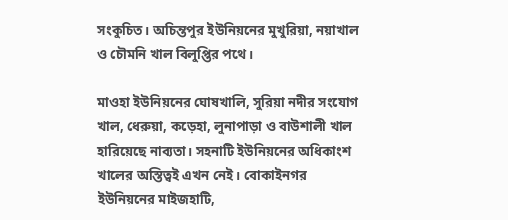সংকুচিত। অচিন্তপুর ইউনিয়নের মুখুরিয়া, নয়াখাল ও চৌমনি খাল বিলুপ্তির পথে।

মাওহা ইউনিয়নের ঘোষখালি, সুরিয়া নদীর সংযোগ খাল, ধেরুয়া, কড়েহা, লুনাপাড়া ও বাউশালী খাল হারিয়েছে নাব্যতা। সহনাটি ইউনিয়নের অধিকাংশ খালের অস্তিত্বই এখন নেই। বোকাইনগর ইউনিয়নের মাইজহাটি,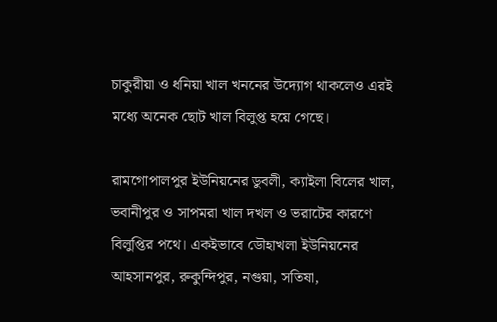চাকুরীয়া ও ধনিয়া খাল খননের উদ্যোগ থাকলেও এরই মধ্যে অনেক ছোট খাল বিলুপ্ত হয়ে গেছে।

রামগোপালপুর ইউনিয়নের ডুবলী, ক্যাইলা বিলের খাল, ভবানীপুর ও সাপমরা খাল দখল ও ভরাটের কারণে বিলুপ্তির পথে। একইভাবে ডৌহাখলা ইউনিয়নের আহসানপুর, রুকুন্দিপুর, নগুয়া, সতিষা,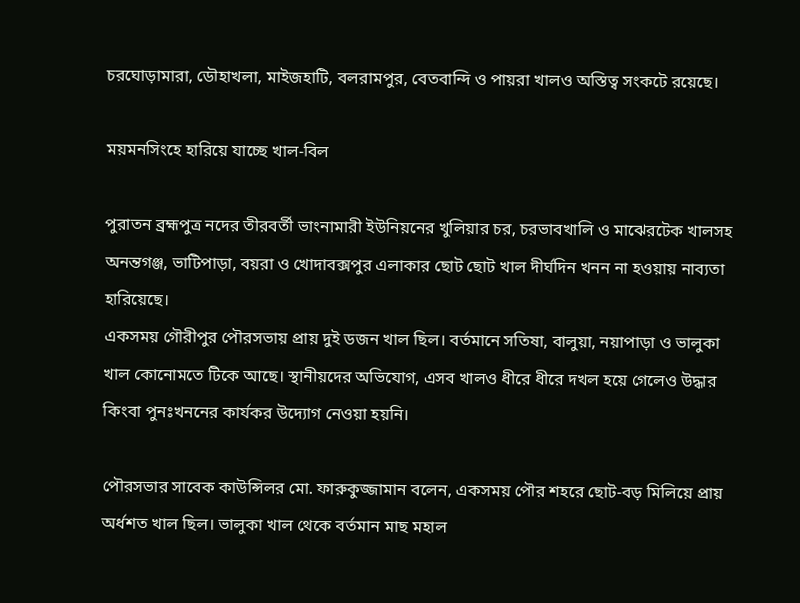চরঘোড়ামারা, ডৌহাখলা, মাইজহাটি, বলরামপুর, বেতবান্দি ও পায়রা খালও অস্তিত্ব সংকটে রয়েছে।

ময়মনসিংহে হারিয়ে যাচ্ছে খাল-বিল

পুরাতন ব্রহ্মপুত্র নদের তীরবর্তী ভাংনামারী ইউনিয়নের খুলিয়ার চর, চরভাবখালি ও মাঝেরটেক খালসহ অনন্তগঞ্জ, ভাটিপাড়া, বয়রা ও খোদাবক্সপুর এলাকার ছোট ছোট খাল দীর্ঘদিন খনন না হওয়ায় নাব্যতা হারিয়েছে।
একসময় গৌরীপুর পৌরসভায় প্রায় দুই ডজন খাল ছিল। বর্তমানে সতিষা, বালুয়া, নয়াপাড়া ও ভালুকা খাল কোনোমতে টিকে আছে। স্থানীয়দের অভিযোগ, এসব খালও ধীরে ধীরে দখল হয়ে গেলেও উদ্ধার কিংবা পুনঃখননের কার্যকর উদ্যোগ নেওয়া হয়নি।

পৌরসভার সাবেক কাউন্সিলর মো. ফারুকুজ্জামান বলেন, একসময় পৌর শহরে ছোট-বড় মিলিয়ে প্রায় অর্ধশত খাল ছিল। ভালুকা খাল থেকে বর্তমান মাছ মহাল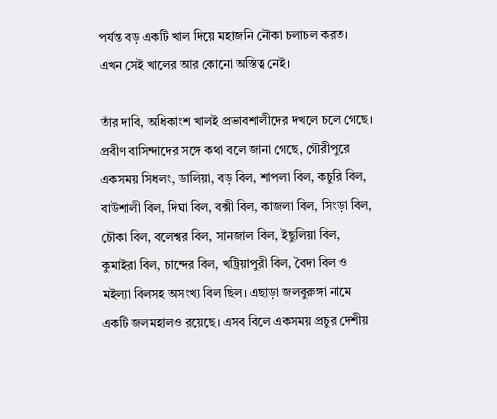পর্যন্ত বড় একটি খাল দিয়ে মহাজনি নৌকা চলাচল করত। এখন সেই খালের আর কোনো অস্তিত্ব নেই।

তাঁর দাবি, অধিকাংশ খালই প্রভাবশালীদের দখলে চলে গেছে।
প্রবীণ বাসিন্দাদের সঙ্গে কথা বলে জানা গেছে, গৌরীপুরে একসময় সিধলং, ডালিয়া, বড় বিল, শাপলা বিল, কচুরি বিল, বাউশালী বিল, দিঘা বিল, বক্সী বিল, কাজলা বিল, সিংড়া বিল, চৌকা বিল, বলেশ্বর বিল, সানজাল বিল, ইছুলিয়া বিল, কুমাইরা বিল, চান্দের বিল, খট্রিয়াপুরী বিল, বৈদা বিল ও মইল্যা বিলসহ অসংখ্য বিল ছিল। এছাড়া জলবুরুঙ্গা নামে একটি জলমহালও রয়েছে। এসব বিলে একসময় প্রচুর দেশীয়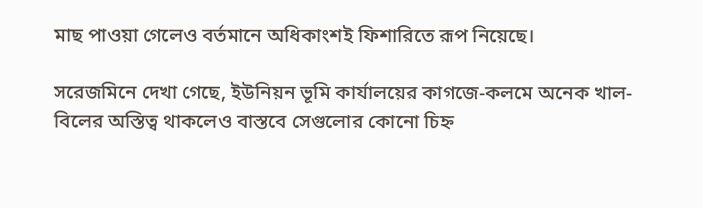মাছ পাওয়া গেলেও বর্তমানে অধিকাংশই ফিশারিতে রূপ নিয়েছে।

সরেজমিনে দেখা গেছে, ইউনিয়ন ভূমি কার্যালয়ের কাগজে-কলমে অনেক খাল-বিলের অস্তিত্ব থাকলেও বাস্তবে সেগুলোর কোনো চিহ্ন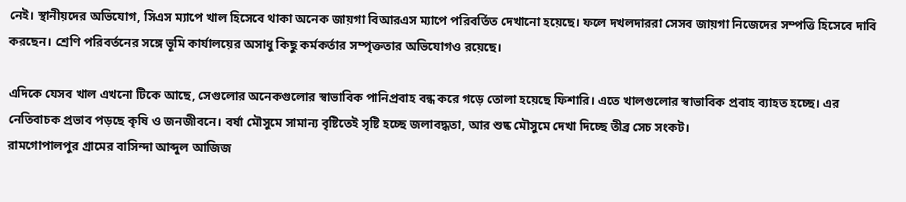নেই। স্থানীয়দের অভিযোগ, সিএস ম্যাপে খাল হিসেবে থাকা অনেক জায়গা বিআরএস ম্যাপে পরিবর্তিত দেখানো হয়েছে। ফলে দখলদাররা সেসব জায়গা নিজেদের সম্পত্তি হিসেবে দাবি করছেন। শ্রেণি পরিবর্তনের সঙ্গে ভূমি কার্যালয়ের অসাধু কিছু কর্মকর্তার সম্পৃক্ততার অভিযোগও রয়েছে।

এদিকে যেসব খাল এখনো টিকে আছে, সেগুলোর অনেকগুলোর স্বাভাবিক পানিপ্রবাহ বন্ধ করে গড়ে তোলা হয়েছে ফিশারি। এতে খালগুলোর স্বাভাবিক প্রবাহ ব্যাহত হচ্ছে। এর নেতিবাচক প্রভাব পড়ছে কৃষি ও জনজীবনে। বর্ষা মৌসুমে সামান্য বৃষ্টিতেই সৃষ্টি হচ্ছে জলাবদ্ধতা, আর শুষ্ক মৌসুমে দেখা দিচ্ছে তীব্র সেচ সংকট।
রামগোপালপুর গ্রামের বাসিন্দা আব্দুল আজিজ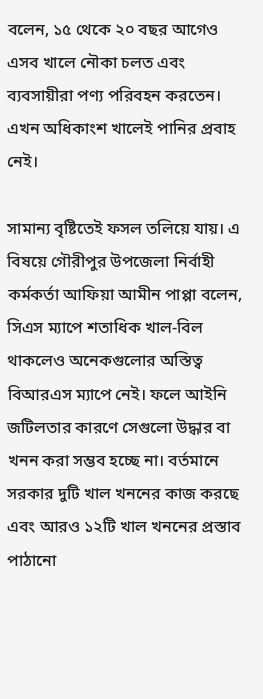বলেন, ১৫ থেকে ২০ বছর আগেও এসব খালে নৌকা চলত এবং ব্যবসায়ীরা পণ্য পরিবহন করতেন। এখন অধিকাংশ খালেই পানির প্রবাহ নেই।

সামান্য বৃষ্টিতেই ফসল তলিয়ে যায়। এ বিষয়ে গৌরীপুর উপজেলা নির্বাহী কর্মকর্তা আফিয়া আমীন পাপ্পা বলেন, সিএস ম্যাপে শতাধিক খাল-বিল থাকলেও অনেকগুলোর অস্তিত্ব বিআরএস ম্যাপে নেই। ফলে আইনি জটিলতার কারণে সেগুলো উদ্ধার বা খনন করা সম্ভব হচ্ছে না। বর্তমানে সরকার দুটি খাল খননের কাজ করছে এবং আরও ১২টি খাল খননের প্রস্তাব পাঠানো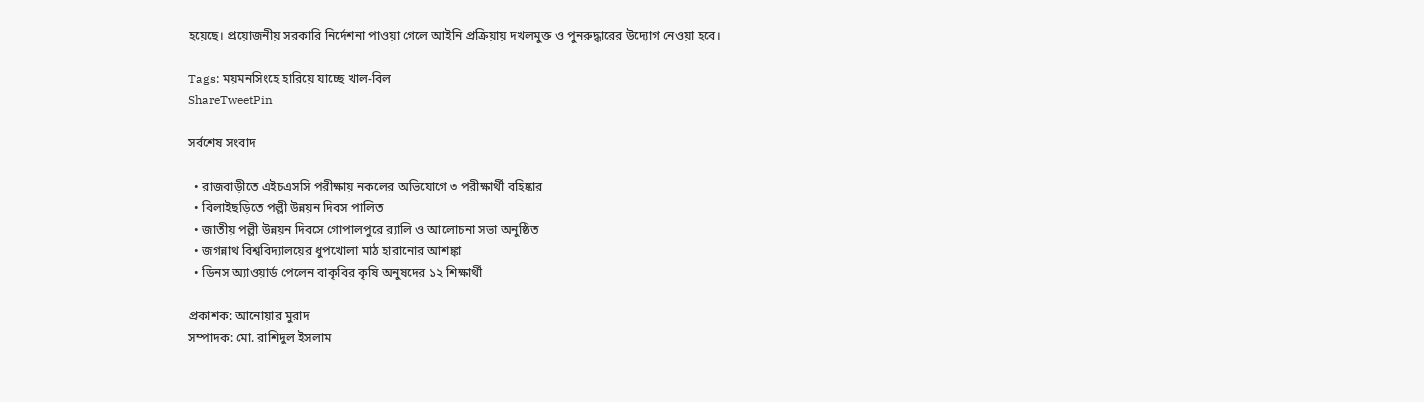হয়েছে। প্রয়োজনীয় সরকারি নির্দেশনা পাওয়া গেলে আইনি প্রক্রিয়ায় দখলমুক্ত ও পুনরুদ্ধারের উদ্যোগ নেওয়া হবে।

Tags: ময়মনসিংহে হারিয়ে যাচ্ছে খাল-বিল
ShareTweetPin

সর্বশেষ সংবাদ

  • রাজবাড়ীতে এইচএসসি পরীক্ষায় নকলের অভিযোগে ৩ পরীক্ষার্থী বহিষ্কার
  • বিলাইছড়িতে পল্লী উন্নয়ন দিবস পালিত
  • জাতীয় পল্লী উন্নয়ন দিবসে গোপালপুরে র‍্যালি ও আলোচনা সভা অনুষ্ঠিত
  • জগন্নাথ বিশ্ববিদ্যালয়ের ধুপখোলা মাঠ হারানোর আশঙ্কা
  • ডিনস অ্যাওয়ার্ড পেলেন বাকৃবির কৃষি অনুষদের ১২ শিক্ষার্থী

প্রকাশক: আনোয়ার মুরাদ
সম্পাদক: মো. রাশিদুল ইসলাম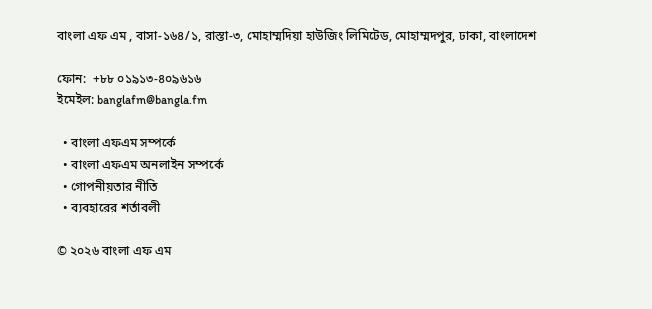বাংলা এফ এম , বাসা-১৬৪/১, রাস্তা-৩, মোহাম্মদিয়া হাউজিং লিমিটেড, মোহাম্মদপুর, ঢাকা, বাংলাদেশ

ফোন:  +৮৮ ০১৯১৩-৪০৯৬১৬
ইমেইল: banglafm@bangla.fm

  • বাংলা এফএম সম্পর্কে
  • বাংলা এফএম অনলাইন সম্পর্কে
  • গোপনীয়তার নীতি
  • ব্যবহারের শর্তাবলী

© ২০২৬ বাংলা এফ এম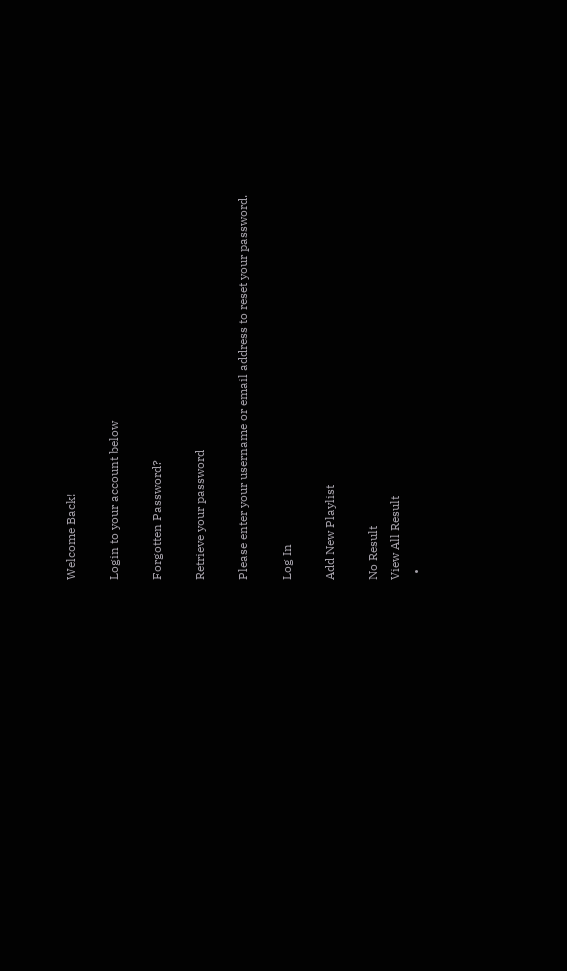Welcome Back!

Login to your account below

Forgotten Password?

Retrieve your password

Please enter your username or email address to reset your password.

Log In

Add New Playlist

No Result
View All Result
  •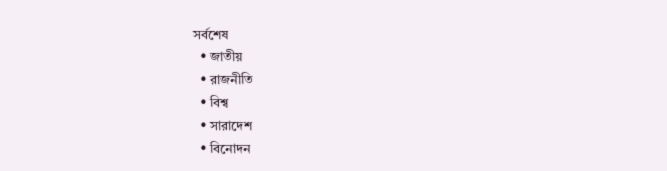সর্বশেষ
  • জাতীয়
  • রাজনীতি
  • বিশ্ব
  • সারাদেশ
  • বিনোদন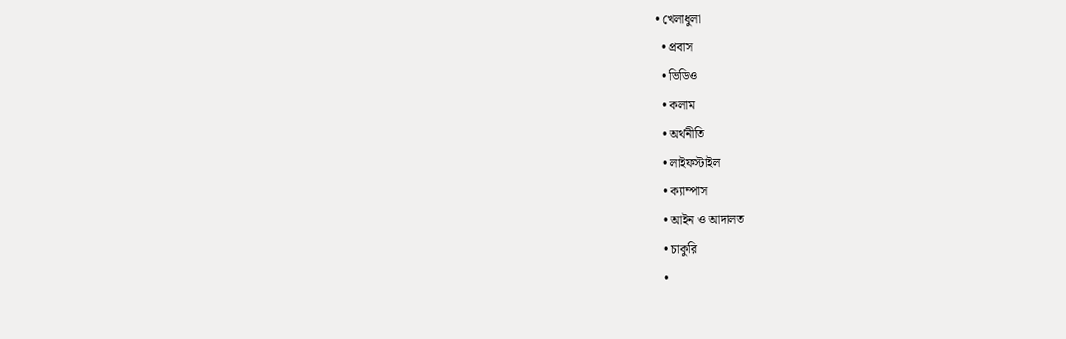• খেলাধুলা
  • প্রবাস
  • ভিডিও
  • কলাম
  • অর্থনীতি
  • লাইফস্টাইল
  • ক্যাম্পাস
  • আইন ও আদালত
  • চাকুরি
  •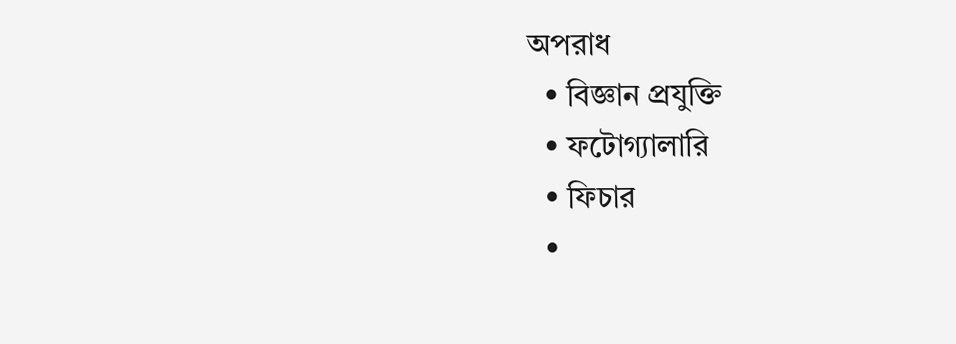অপরাধ
  • বিজ্ঞান প্রযুক্তি
  • ফটোগ্যালারি
  • ফিচার
  •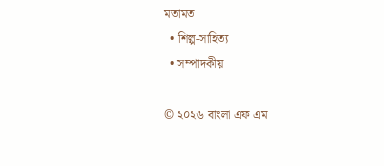মতামত
  • শিল্প-সাহিত্য
  • সম্পাদকীয়

© ২০২৬ বাংলা এফ এম